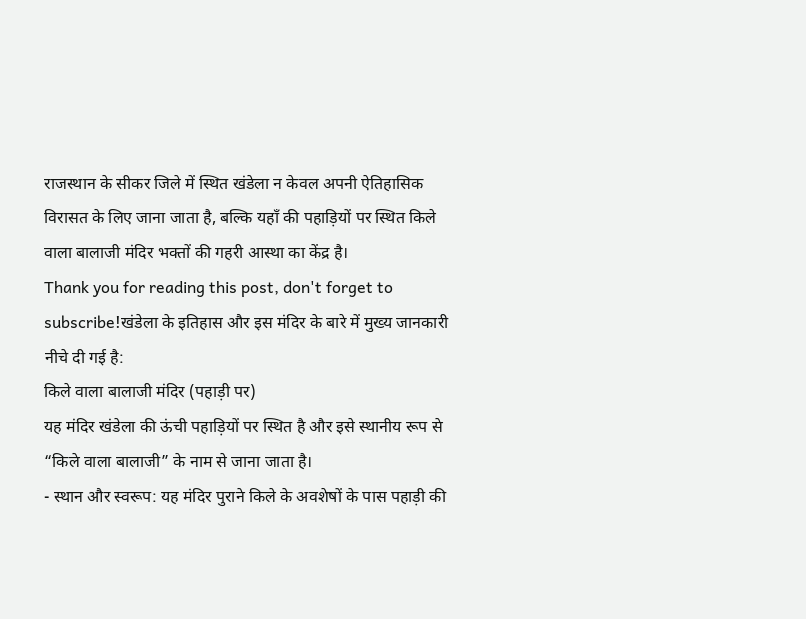राजस्थान के सीकर जिले में स्थित खंडेला न केवल अपनी ऐतिहासिक विरासत के लिए जाना जाता है, बल्कि यहाँ की पहाड़ियों पर स्थित किले वाला बालाजी मंदिर भक्तों की गहरी आस्था का केंद्र है।
Thank you for reading this post, don't forget to subscribe!खंडेला के इतिहास और इस मंदिर के बारे में मुख्य जानकारी नीचे दी गई है:
किले वाला बालाजी मंदिर (पहाड़ी पर)
यह मंदिर खंडेला की ऊंची पहाड़ियों पर स्थित है और इसे स्थानीय रूप से “किले वाला बालाजी” के नाम से जाना जाता है।
- स्थान और स्वरूप: यह मंदिर पुराने किले के अवशेषों के पास पहाड़ी की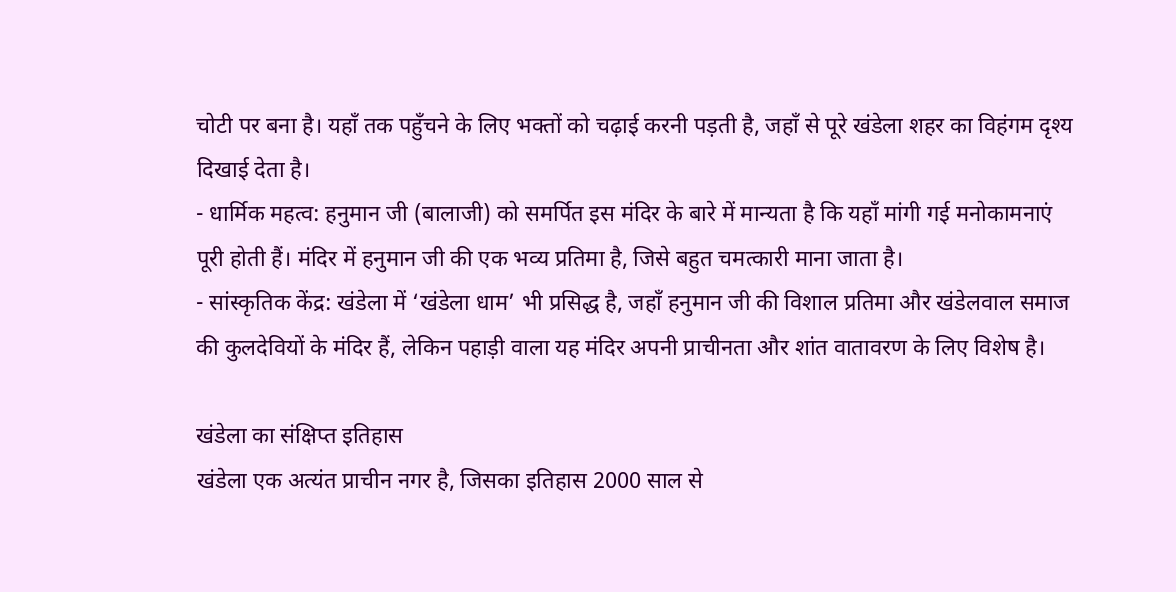चोटी पर बना है। यहाँ तक पहुँचने के लिए भक्तों को चढ़ाई करनी पड़ती है, जहाँ से पूरे खंडेला शहर का विहंगम दृश्य दिखाई देता है।
- धार्मिक महत्व: हनुमान जी (बालाजी) को समर्पित इस मंदिर के बारे में मान्यता है कि यहाँ मांगी गई मनोकामनाएं पूरी होती हैं। मंदिर में हनुमान जी की एक भव्य प्रतिमा है, जिसे बहुत चमत्कारी माना जाता है।
- सांस्कृतिक केंद्र: खंडेला में ‘खंडेला धाम’ भी प्रसिद्ध है, जहाँ हनुमान जी की विशाल प्रतिमा और खंडेलवाल समाज की कुलदेवियों के मंदिर हैं, लेकिन पहाड़ी वाला यह मंदिर अपनी प्राचीनता और शांत वातावरण के लिए विशेष है।

खंडेला का संक्षिप्त इतिहास
खंडेला एक अत्यंत प्राचीन नगर है, जिसका इतिहास 2000 साल से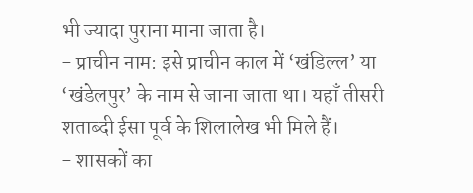भी ज्यादा पुराना माना जाता है।
- प्राचीन नाम: इसे प्राचीन काल में ‘खंडिल्ल’ या ‘खंडेलपुर’ के नाम से जाना जाता था। यहाँ तीसरी शताब्दी ईसा पूर्व के शिलालेख भी मिले हैं।
- शासकों का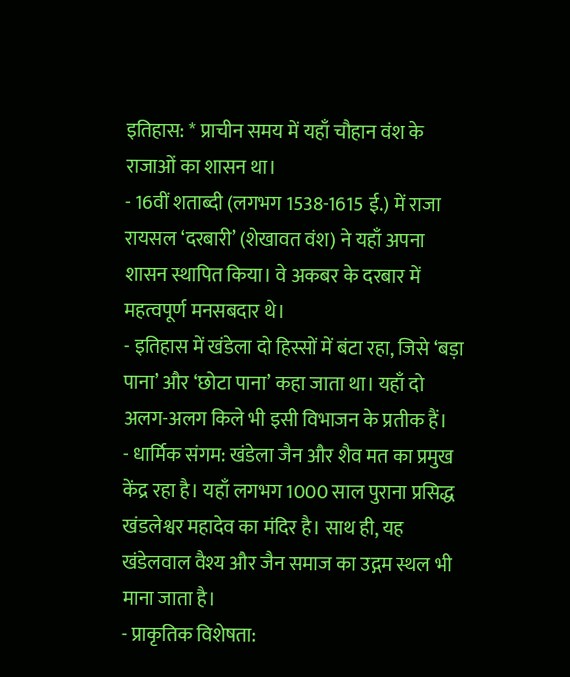इतिहास: * प्राचीन समय में यहाँ चौहान वंश के राजाओं का शासन था।
- 16वीं शताब्दी (लगभग 1538-1615 ई.) में राजा रायसल ‘दरबारी’ (शेखावत वंश) ने यहाँ अपना शासन स्थापित किया। वे अकबर के दरबार में महत्वपूर्ण मनसबदार थे।
- इतिहास में खंडेला दो हिस्सों में बंटा रहा, जिसे ‘बड़ा पाना’ और ‘छोटा पाना’ कहा जाता था। यहाँ दो अलग-अलग किले भी इसी विभाजन के प्रतीक हैं।
- धार्मिक संगम: खंडेला जैन और शैव मत का प्रमुख केंद्र रहा है। यहाँ लगभग 1000 साल पुराना प्रसिद्ध खंडलेश्वर महादेव का मंदिर है। साथ ही, यह खंडेलवाल वैश्य और जैन समाज का उद्गम स्थल भी माना जाता है।
- प्राकृतिक विशेषता: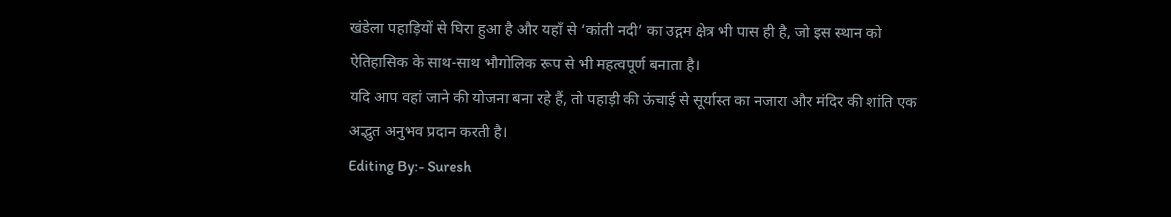खंडेला पहाड़ियों से घिरा हुआ है और यहाँ से ‘कांती नदी’ का उद्गम क्षेत्र भी पास ही है, जो इस स्थान को ऐतिहासिक के साथ-साथ भौगोलिक रूप से भी महत्वपूर्ण बनाता है।
यदि आप वहां जाने की योजना बना रहे हैं, तो पहाड़ी की ऊंचाई से सूर्यास्त का नजारा और मंदिर की शांति एक अद्भुत अनुभव प्रदान करती है।
Editing By:- Suresh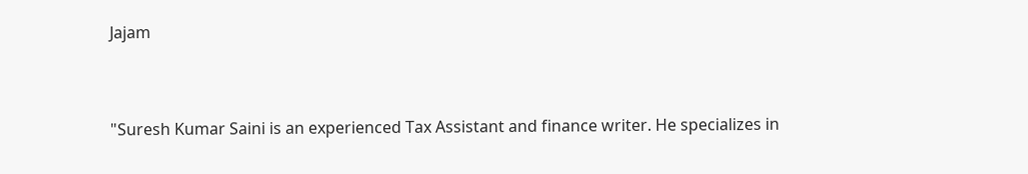Jajam


"Suresh Kumar Saini is an experienced Tax Assistant and finance writer. He specializes in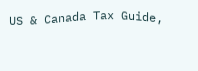US & Canada Tax Guide,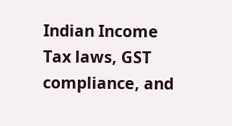Indian Income Tax laws, GST compliance, and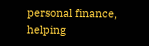personal finance, helping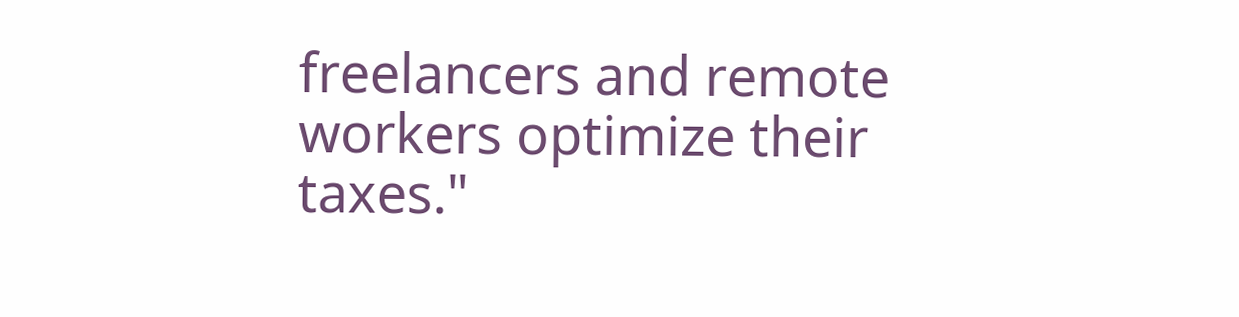freelancers and remote workers optimize their taxes."